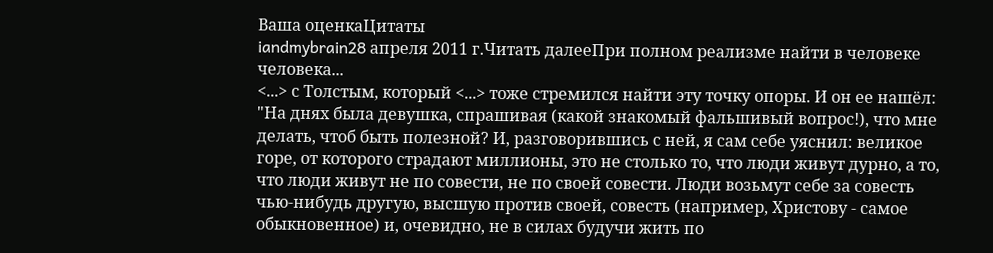Ваша оценкаЦитаты
iandmybrain28 апреля 2011 г.Читать далееПри полном реализме найти в человеке человека...
<...> с Толстым, который <...> тоже стремился найти эту точку опоры. И он ее нашёл:
"На днях была девушка, спрашивая (какой знакомый фальшивый вопрос!), что мне делать, чтоб быть полезной? И, разговорившись с ней, я сам себе уяснил: великое горе, от которого страдают миллионы, это не столько то, что люди живут дурно, а то, что люди живут не по совести, не по своей совести. Люди возьмут себе за совесть чью-нибудь другую, высшую против своей, совесть (например, Христову - самое обыкновенное) и, очевидно, не в силах будучи жить по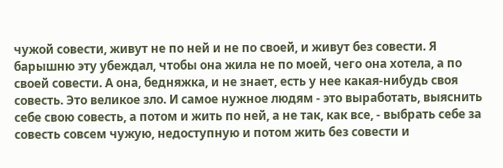чужой совести, живут не по ней и не по своей, и живут без совести. Я барышню эту убеждал, чтобы она жила не по моей, чего она хотела, а по своей совести. А она, бедняжка, и не знает, есть у нее какая-нибудь своя совесть. Это великое зло. И самое нужное людям - это выработать, выяснить себе свою совесть, а потом и жить по ней, а не так, как все, - выбрать себе за совесть совсем чужую, недоступную и потом жить без совести и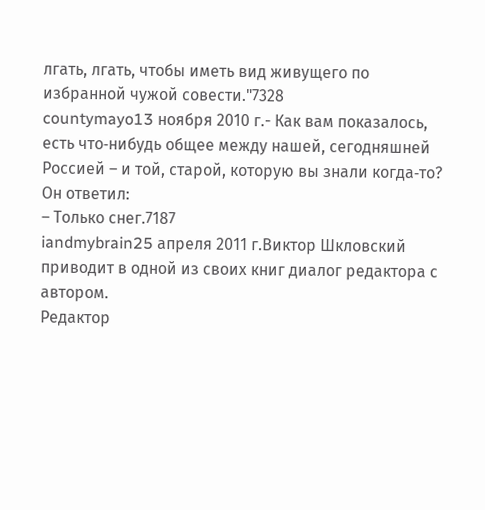лгать, лгать, чтобы иметь вид живущего по избранной чужой совести."7328
countymayo13 ноября 2010 г.- Как вам показалось, есть что‑нибудь общее между нашей, сегодняшней Россией – и той, старой, которую вы знали когда‑то?
Он ответил:
– Только снег.7187
iandmybrain25 апреля 2011 г.Виктор Шкловский приводит в одной из своих книг диалог редактора с автором.
Редактор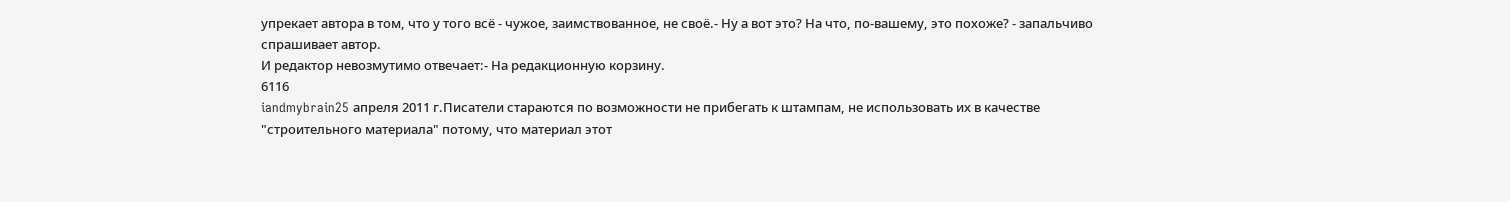упрекает автора в том, что у того всё - чужое, заимствованное, не своё.- Ну а вот это? На что, по-вашему, это похоже? - запальчиво спрашивает автор.
И редактор невозмутимо отвечает:- На редакционную корзину.
6116
iandmybrain25 апреля 2011 г.Писатели стараются по возможности не прибегать к штампам, не использовать их в качестве "строительного материала" потому, что материал этот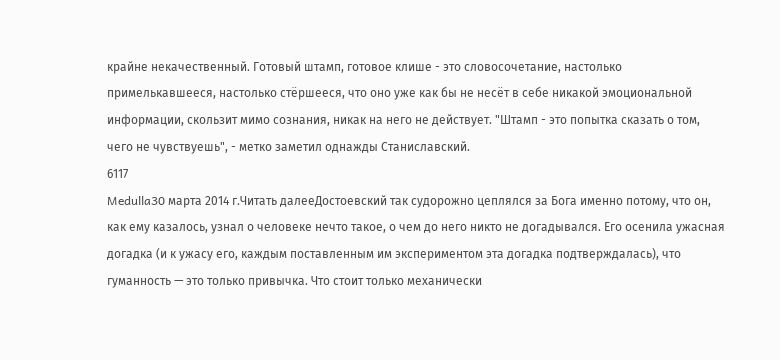крайне некачественный. Готовый штамп, готовое клише - это словосочетание, настолько примелькавшееся, настолько стёршееся, что оно уже как бы не несёт в себе никакой эмоциональной информации, скользит мимо сознания, никак на него не действует. "Штамп - это попытка сказать о том, чего не чувствуешь", - метко заметил однажды Станиславский.
6117
Medulla30 марта 2014 г.Читать далееДостоевский так судорожно цеплялся за Бога именно потому, что он, как ему казалось, узнал о человеке нечто такое, о чем до него никто не догадывался. Его осенила ужасная догадка (и к ужасу его, каждым поставленным им экспериментом эта догадка подтверждалась), что гуманность — это только привычка. Что стоит только механически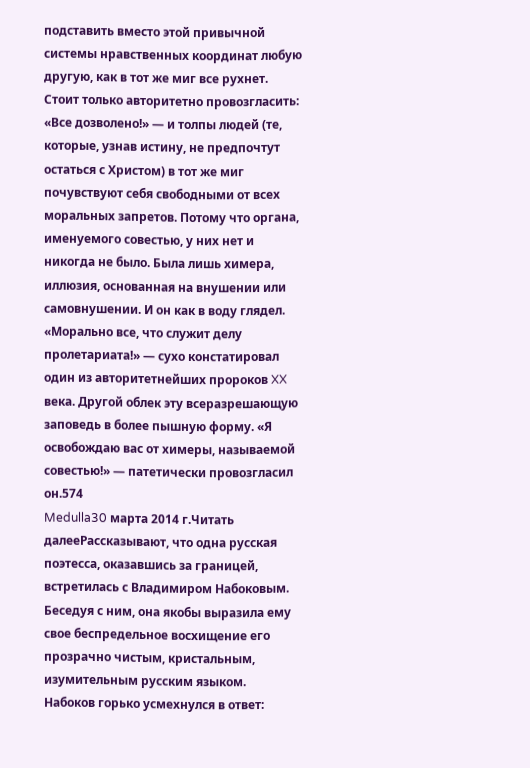подставить вместо этой привычной системы нравственных координат любую другую, как в тот же миг все рухнет.
Стоит только авторитетно провозгласить: «Все дозволено!» — и толпы людей (те, которые, узнав истину, не предпочтут остаться с Христом) в тот же миг почувствуют себя свободными от всех моральных запретов. Потому что органа, именуемого совестью, у них нет и никогда не было. Была лишь химера, иллюзия, основанная на внушении или самовнушении. И он как в воду глядел.
«Морально все, что служит делу пролетариата!» — сухо констатировал один из авторитетнейших пророков XX века. Другой облек эту всеразрешающую заповедь в более пышную форму. «Я освобождаю вас от химеры, называемой совестью!» — патетически провозгласил он.574
Medulla30 марта 2014 г.Читать далееРассказывают, что одна русская поэтесса, оказавшись за границей, встретилась с Владимиром Набоковым.
Беседуя с ним, она якобы выразила ему свое беспредельное восхищение его прозрачно чистым, кристальным, изумительным русским языком.
Набоков горько усмехнулся в ответ: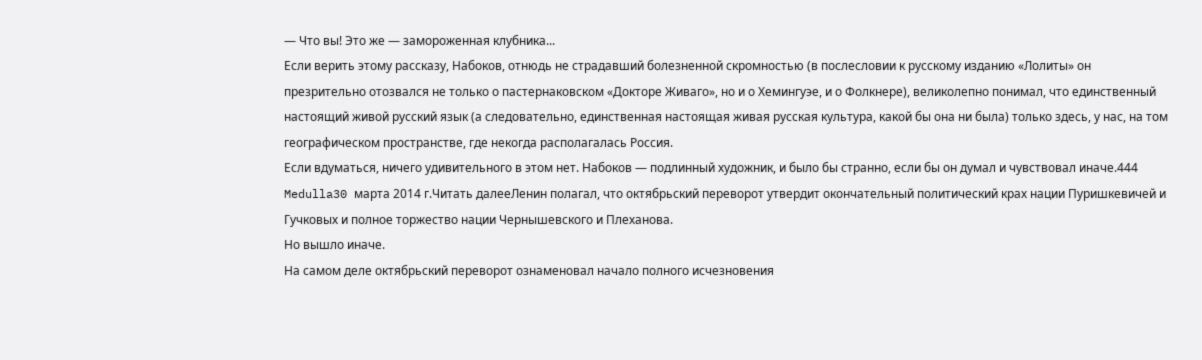— Что вы! Это же — замороженная клубника...
Если верить этому рассказу, Набоков, отнюдь не страдавший болезненной скромностью (в послесловии к русскому изданию «Лолиты» он презрительно отозвался не только о пастернаковском «Докторе Живаго», но и о Хемингуэе, и о Фолкнере), великолепно понимал, что единственный настоящий живой русский язык (а следовательно, единственная настоящая живая русская культура, какой бы она ни была) только здесь, у нас, на том географическом пространстве, где некогда располагалась Россия.
Если вдуматься, ничего удивительного в этом нет. Набоков — подлинный художник, и было бы странно, если бы он думал и чувствовал иначе.444
Medulla30 марта 2014 г.Читать далееЛенин полагал, что октябрьский переворот утвердит окончательный политический крах нации Пуришкевичей и Гучковых и полное торжество нации Чернышевского и Плеханова.
Но вышло иначе.
На самом деле октябрьский переворот ознаменовал начало полного исчезновения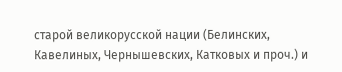старой великорусской нации (Белинских, Кавелиных, Чернышевских, Катковых и проч.) и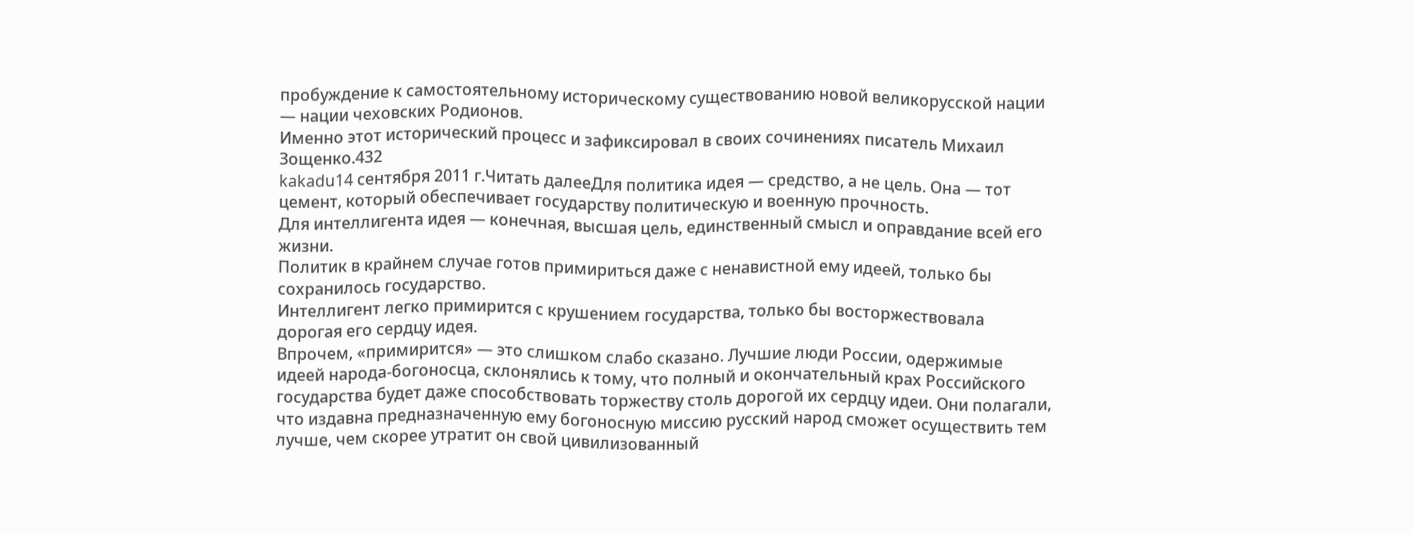пробуждение к самостоятельному историческому существованию новой великорусской нации — нации чеховских Родионов.
Именно этот исторический процесс и зафиксировал в своих сочинениях писатель Михаил Зощенко.432
kakadu14 сентября 2011 г.Читать далееДля политика идея — средство, а не цель. Она — тот цемент, который обеспечивает государству политическую и военную прочность.
Для интеллигента идея — конечная, высшая цель, единственный смысл и оправдание всей его жизни.
Политик в крайнем случае готов примириться даже с ненавистной ему идеей, только бы сохранилось государство.
Интеллигент легко примирится с крушением государства, только бы восторжествовала дорогая его сердцу идея.
Впрочем, «примирится» — это слишком слабо сказано. Лучшие люди России, одержимые идеей народа-богоносца, склонялись к тому, что полный и окончательный крах Российского государства будет даже способствовать торжеству столь дорогой их сердцу идеи. Они полагали, что издавна предназначенную ему богоносную миссию русский народ сможет осуществить тем лучше, чем скорее утратит он свой цивилизованный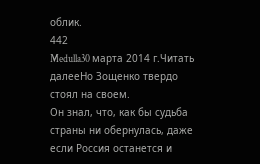облик.
442
Medulla30 марта 2014 г.Читать далееНо Зощенко твердо стоял на своем.
Он знал, что, как бы судьба страны ни обернулась, даже если Россия останется и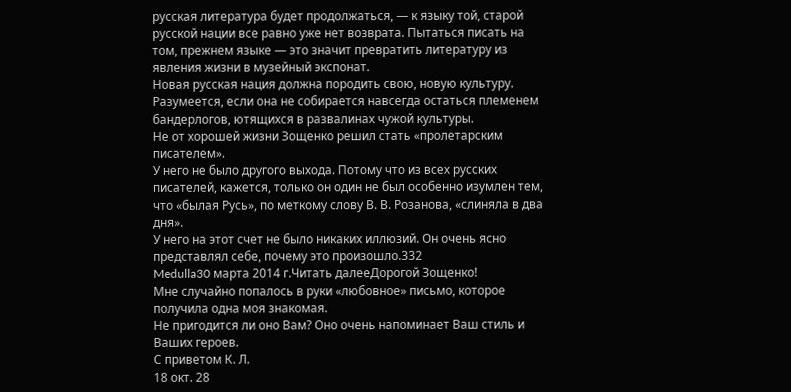русская литература будет продолжаться, — к языку той, старой русской нации все равно уже нет возврата. Пытаться писать на том, прежнем языке — это значит превратить литературу из явления жизни в музейный экспонат.
Новая русская нация должна породить свою, новую культуру. Разумеется, если она не собирается навсегда остаться племенем бандерлогов, ютящихся в развалинах чужой культуры.
Не от хорошей жизни Зощенко решил стать «пролетарским писателем».
У него не было другого выхода. Потому что из всех русских писателей, кажется, только он один не был особенно изумлен тем, что «былая Русь», по меткому слову В. В. Розанова, «слиняла в два дня».
У него на этот счет не было никаких иллюзий. Он очень ясно представлял себе, почему это произошло.332
Medulla30 марта 2014 г.Читать далееДорогой Зощенко!
Мне случайно попалось в руки «любовное» письмо, которое получила одна моя знакомая.
Не пригодится ли оно Вам? Оно очень напоминает Ваш стиль и Ваших героев.
С приветом К. Л.
18 окт. 28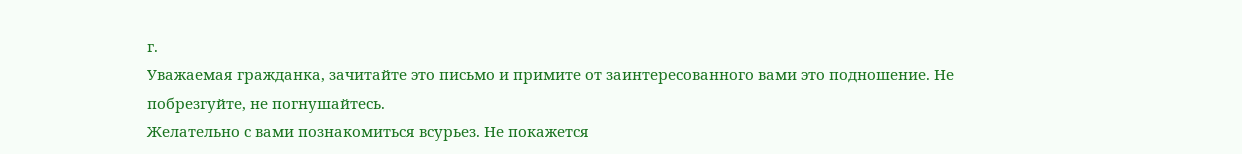г.
Уважаемая гражданка, зачитайте это письмо и примите от заинтересованного вами это подношение. Не побрезгуйте, не погнушайтесь.
Желательно с вами познакомиться всурьез. Не покажется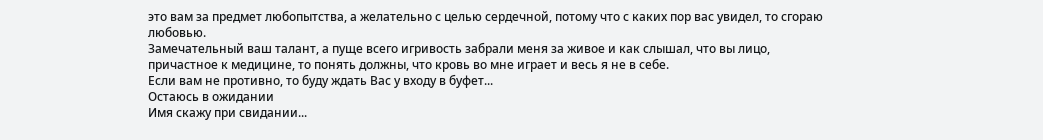это вам за предмет любопытства, а желательно с целью сердечной, потому что с каких пор вас увидел, то сгораю любовью.
Замечательный ваш талант, а пуще всего игривость забрали меня за живое и как слышал, что вы лицо, причастное к медицине, то понять должны, что кровь во мне играет и весь я не в себе.
Если вам не противно, то буду ждать Вас у входу в буфет...
Остаюсь в ожидании
Имя скажу при свидании...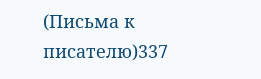(Письма к писателю)337